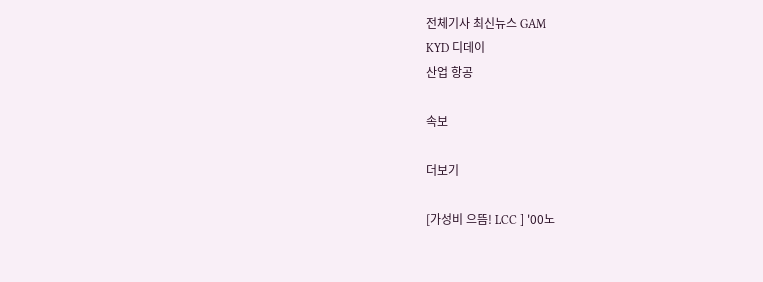전체기사 최신뉴스 GAM
KYD 디데이
산업 항공

속보

더보기

[가성비 으뜸! LCC ] '00노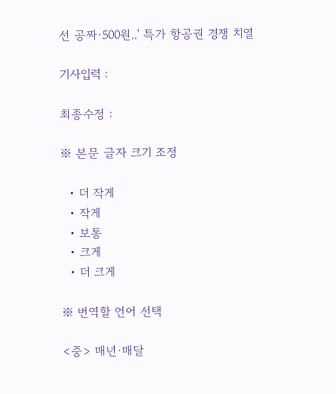선 공짜·500원..' 특가 항공권 경쟁 치열

기사입력 :

최종수정 :

※ 본문 글자 크기 조정

  • 더 작게
  • 작게
  • 보통
  • 크게
  • 더 크게

※ 번역할 언어 선택

<중> 매년·매달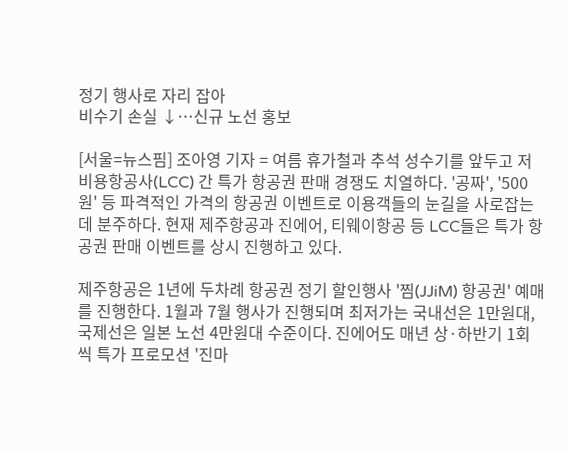정기 행사로 자리 잡아
비수기 손실 ↓…신규 노선 홍보

[서울=뉴스핌] 조아영 기자 = 여름 휴가철과 추석 성수기를 앞두고 저비용항공사(LCC) 간 특가 항공권 판매 경쟁도 치열하다. '공짜', '500원' 등 파격적인 가격의 항공권 이벤트로 이용객들의 눈길을 사로잡는데 분주하다. 현재 제주항공과 진에어, 티웨이항공 등 LCC들은 특가 항공권 판매 이벤트를 상시 진행하고 있다.

제주항공은 1년에 두차례 항공권 정기 할인행사 '찜(JJiM) 항공권' 예매를 진행한다. 1월과 7월 행사가 진행되며 최저가는 국내선은 1만원대, 국제선은 일본 노선 4만원대 수준이다. 진에어도 매년 상·하반기 1회씩 특가 프로모션 '진마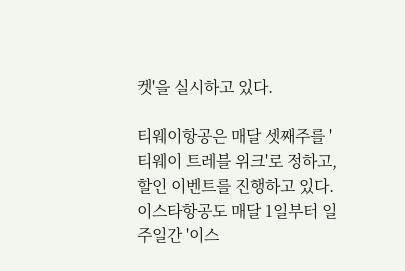켓'을 실시하고 있다.

티웨이항공은 매달 셋째주를 '티웨이 트레블 위크'로 정하고, 할인 이벤트를 진행하고 있다. 이스타항공도 매달 1일부터 일주일간 '이스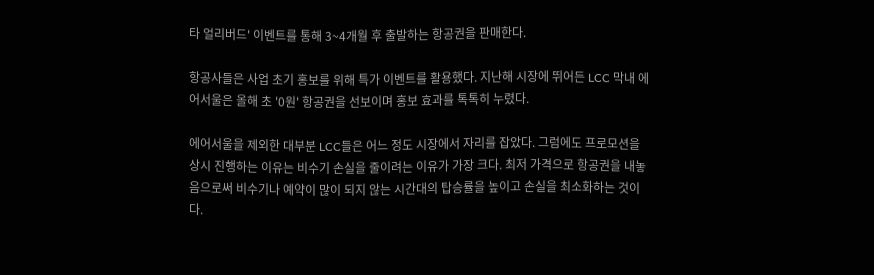타 얼리버드' 이벤트를 통해 3~4개월 후 출발하는 항공권을 판매한다.

항공사들은 사업 초기 홍보를 위해 특가 이벤트를 활용했다. 지난해 시장에 뛰어든 LCC 막내 에어서울은 올해 초 '0원' 항공권을 선보이며 홍보 효과를 톡톡히 누렸다.

에어서울을 제외한 대부분 LCC들은 어느 정도 시장에서 자리를 잡았다. 그럼에도 프로모션을 상시 진행하는 이유는 비수기 손실을 줄이려는 이유가 가장 크다. 최저 가격으로 항공권을 내놓음으로써 비수기나 예약이 많이 되지 않는 시간대의 탑승률을 높이고 손실을 최소화하는 것이다.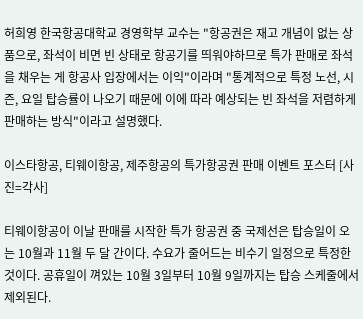허희영 한국항공대학교 경영학부 교수는 "항공권은 재고 개념이 없는 상품으로, 좌석이 비면 빈 상태로 항공기를 띄워야하므로 특가 판매로 좌석을 채우는 게 항공사 입장에서는 이익"이라며 "통계적으로 특정 노선, 시즌, 요일 탑승률이 나오기 때문에 이에 따라 예상되는 빈 좌석을 저렴하게 판매하는 방식"이라고 설명했다.

이스타항공, 티웨이항공, 제주항공의 특가항공권 판매 이벤트 포스터 [사진=각사]

티웨이항공이 이날 판매를 시작한 특가 항공권 중 국제선은 탑승일이 오는 10월과 11월 두 달 간이다. 수요가 줄어드는 비수기 일정으로 특정한 것이다. 공휴일이 껴있는 10월 3일부터 10월 9일까지는 탑승 스케줄에서 제외된다.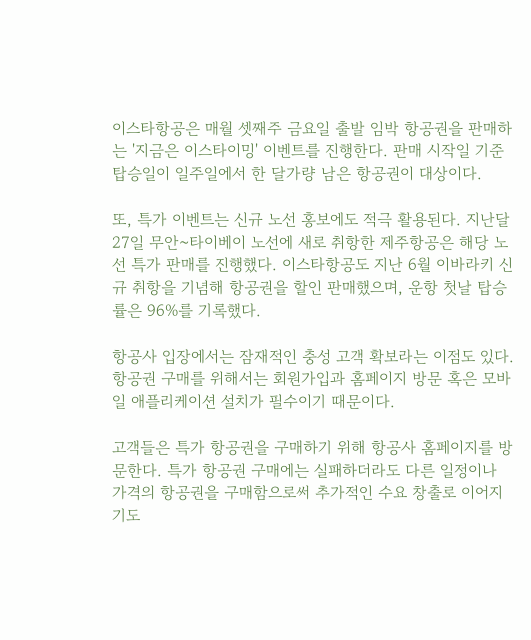이스타항공은 매월 셋째주 금요일 출발 임박 항공권을 판매하는 '지금은 이스타이밍' 이벤트를 진행한다. 판매 시작일 기준 탑승일이 일주일에서 한 달가량 남은 항공권이 대상이다.

또, 특가 이벤트는 신규 노선 홍보에도 적극 활용된다. 지난달 27일 무안~타이베이 노선에 새로 취항한 제주항공은 해당 노선 특가 판매를 진행했다. 이스타항공도 지난 6월 이바라키 신규 취항을 기념해 항공권을 할인 판매했으며, 운항 첫날 탑승률은 96%를 기록했다.

항공사 입장에서는 잠재적인 충성 고객 확보라는 이점도 있다. 항공권 구매를 위해서는 회원가입과 홈페이지 방문 혹은 모바일 애플리케이션 설치가 필수이기 때문이다.

고객들은 특가 항공권을 구매하기 위해 항공사 홈페이지를 방문한다. 특가 항공권 구매에는 실패하더라도 다른 일정이나 가격의 항공권을 구매함으로써 추가적인 수요 창출로 이어지기도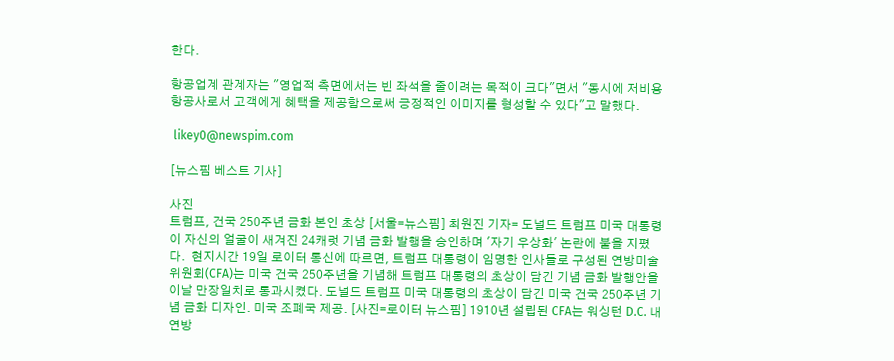한다.

항공업계 관계자는 "영업적 측면에서는 빈 좌석을 줄이려는 목적이 크다"면서 "동시에 저비용항공사로서 고객에게 혜택을 제공함으로써 긍정적인 이미지를 형성할 수 있다"고 말했다.

 likey0@newspim.com

[뉴스핌 베스트 기사]

사진
트럼프, 건국 250주년 금화 본인 초상 [서울=뉴스핌] 최원진 기자= 도널드 트럼프 미국 대통령이 자신의 얼굴이 새겨진 24캐럿 기념 금화 발행을 승인하며 '자기 우상화' 논란에 불을 지폈다.  현지시간 19일 로이터 통신에 따르면, 트럼프 대통령이 임명한 인사들로 구성된 연방미술위원회(CFA)는 미국 건국 250주년을 기념해 트럼프 대통령의 초상이 담긴 기념 금화 발행안을 이날 만장일치로 통과시켰다. 도널드 트럼프 미국 대통령의 초상이 담긴 미국 건국 250주년 기념 금화 디자인. 미국 조폐국 제공. [사진=로이터 뉴스핌] 1910년 설립된 CFA는 워싱턴 D.C. 내 연방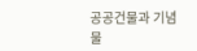공공건물과 기념물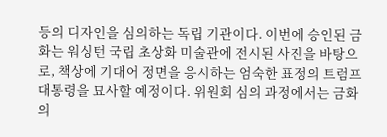등의 디자인을 심의하는 독립 기관이다. 이번에 승인된 금화는 워싱턴 국립 초상화 미술관에 전시된 사진을 바탕으로, 책상에 기대어 정면을 응시하는 엄숙한 표정의 트럼프 대통령을 묘사할 예정이다. 위원회 심의 과정에서는 금화의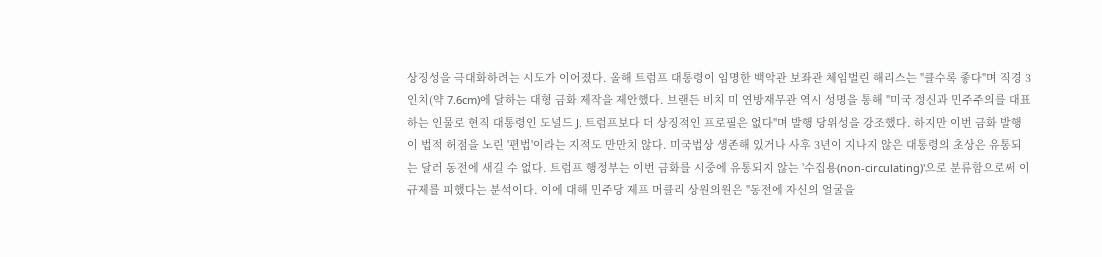상징성을 극대화하려는 시도가 이어졌다. 올해 트럼프 대통령이 임명한 백악관 보좌관 체임벌린 해리스는 "클수록 좋다"며 직경 3인치(약 7.6cm)에 달하는 대형 금화 제작을 제안했다. 브랜든 비치 미 연방재무관 역시 성명을 통해 "미국 정신과 민주주의를 대표하는 인물로 현직 대통령인 도널드 J. 트럼프보다 더 상징적인 프로필은 없다"며 발행 당위성을 강조했다. 하지만 이번 금화 발행이 법적 허점을 노린 '편법'이라는 지적도 만만치 않다. 미국법상 생존해 있거나 사후 3년이 지나지 않은 대통령의 초상은 유통되는 달러 동전에 새길 수 없다. 트럼프 행정부는 이번 금화를 시중에 유통되지 않는 '수집용(non-circulating)'으로 분류함으로써 이 규제를 피했다는 분석이다. 이에 대해 민주당 제프 머클리 상원의원은 "동전에 자신의 얼굴을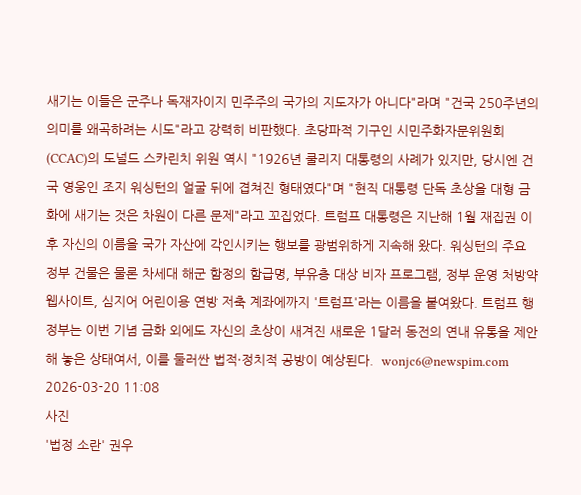새기는 이들은 군주나 독재자이지 민주주의 국가의 지도자가 아니다"라며 "건국 250주년의 의미를 왜곡하려는 시도"라고 강력히 비판했다. 초당파적 기구인 시민주화자문위원회(CCAC)의 도널드 스카린치 위원 역시 "1926년 쿨리지 대통령의 사례가 있지만, 당시엔 건국 영웅인 조지 워싱턴의 얼굴 뒤에 겹쳐진 형태였다"며 "현직 대통령 단독 초상을 대형 금화에 새기는 것은 차원이 다른 문제"라고 꼬집었다. 트럼프 대통령은 지난해 1월 재집권 이후 자신의 이름을 국가 자산에 각인시키는 행보를 광범위하게 지속해 왔다. 워싱턴의 주요 정부 건물은 물론 차세대 해군 함정의 함급명, 부유층 대상 비자 프로그램, 정부 운영 처방약 웹사이트, 심지어 어린이용 연방 저축 계좌에까지 '트럼프'라는 이름을 붙여왔다. 트럼프 행정부는 이번 기념 금화 외에도 자신의 초상이 새겨진 새로운 1달러 동전의 연내 유통을 제안해 놓은 상태여서, 이를 둘러싼 법적·정치적 공방이 예상된다.  wonjc6@newspim.com   2026-03-20 11:08
사진
'법정 소란' 권우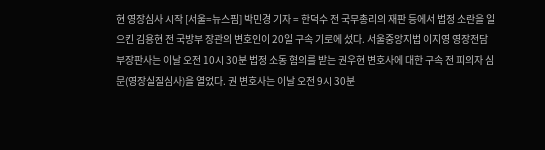현 영장심사 시작 [서울=뉴스핌] 박민경 기자 = 한덕수 전 국무총리의 재판 등에서 법정 소란을 일으킨 김용현 전 국방부 장관의 변호인이 20일 구속 기로에 섰다. 서울중앙지법 이지영 영장전담 부장판사는 이날 오전 10시 30분 법정 소동 혐의를 받는 권우현 변호사에 대한 구속 전 피의자 심문(영장실질심사)을 열었다. 권 변호사는 이날 오전 9시 30분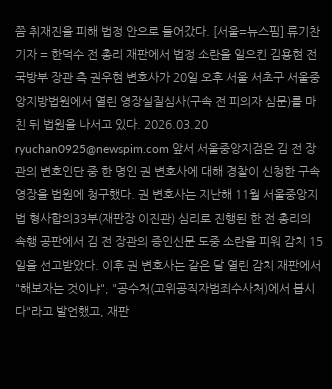쯤 취재진을 피해 법정 안으로 들어갔다. [서울=뉴스핌] 류기찬 기자 = 한덕수 전 총리 재판에서 법정 소란을 일으킨 김용현 전 국방부 장관 측 권우현 변호사가 20일 오후 서울 서초구 서울중앙지방법원에서 열린 영장실질심사(구속 전 피의자 심문)를 마친 뒤 법원을 나서고 있다. 2026.03.20 ryuchan0925@newspim.com 앞서 서울중앙지검은 김 전 장관의 변호인단 중 한 명인 권 변호사에 대해 경찰이 신청한 구속영장을 법원에 청구했다. 권 변호사는 지난해 11월 서울중앙지법 형사합의33부(재판장 이진관) 심리로 진행된 한 전 총리의 속행 공판에서 김 전 장관의 증인신문 도중 소란을 피워 감치 15일을 선고받았다. 이후 권 변호사는 같은 달 열린 감치 재판에서 "해보자는 것이냐", "공수처(고위공직자범죄수사처)에서 봅시다"라고 발언했고, 재판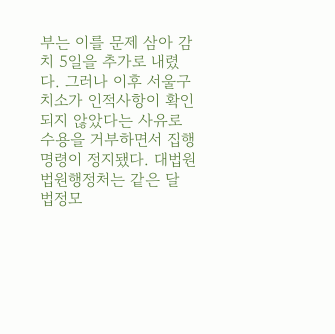부는 이를 문제 삼아 감치 5일을 추가로 내렸다. 그러나 이후 서울구치소가 인적사항이 확인되지 않았다는 사유로 수용을 거부하면서 집행 명령이 정지됐다. 대법원 법원행정처는 같은 달 법정모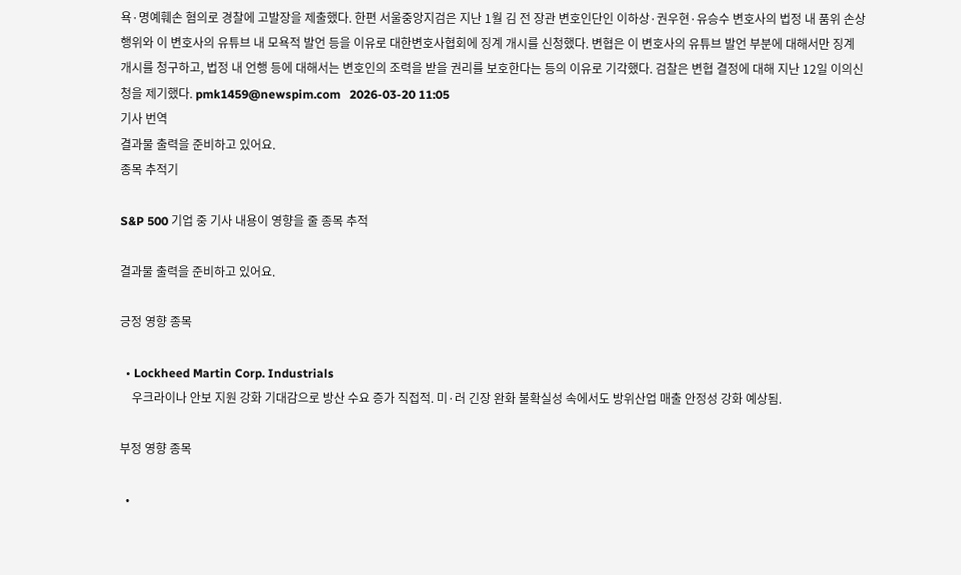욕·명예훼손 혐의로 경찰에 고발장을 제출했다. 한편 서울중앙지검은 지난 1월 김 전 장관 변호인단인 이하상·권우현·유승수 변호사의 법정 내 품위 손상 행위와 이 변호사의 유튜브 내 모욕적 발언 등을 이유로 대한변호사협회에 징계 개시를 신청했다. 변협은 이 변호사의 유튜브 발언 부분에 대해서만 징계 개시를 청구하고, 법정 내 언행 등에 대해서는 변호인의 조력을 받을 권리를 보호한다는 등의 이유로 기각했다. 검찰은 변협 결정에 대해 지난 12일 이의신청을 제기했다. pmk1459@newspim.com   2026-03-20 11:05
기사 번역
결과물 출력을 준비하고 있어요.
종목 추적기

S&P 500 기업 중 기사 내용이 영향을 줄 종목 추적

결과물 출력을 준비하고 있어요.

긍정 영향 종목

  • Lockheed Martin Corp. Industrials
    우크라이나 안보 지원 강화 기대감으로 방산 수요 증가 직접적. 미·러 긴장 완화 불확실성 속에서도 방위산업 매출 안정성 강화 예상됨.

부정 영향 종목

  •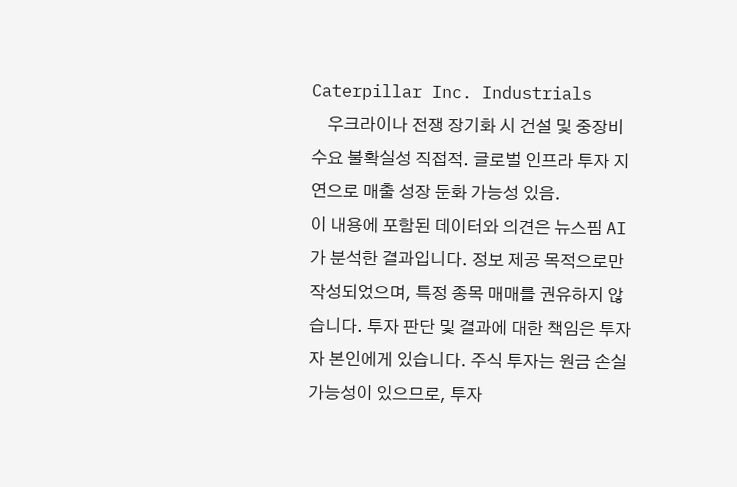Caterpillar Inc. Industrials
    우크라이나 전쟁 장기화 시 건설 및 중장비 수요 불확실성 직접적. 글로벌 인프라 투자 지연으로 매출 성장 둔화 가능성 있음.
이 내용에 포함된 데이터와 의견은 뉴스핌 AI가 분석한 결과입니다. 정보 제공 목적으로만 작성되었으며, 특정 종목 매매를 권유하지 않습니다. 투자 판단 및 결과에 대한 책임은 투자자 본인에게 있습니다. 주식 투자는 원금 손실 가능성이 있으므로, 투자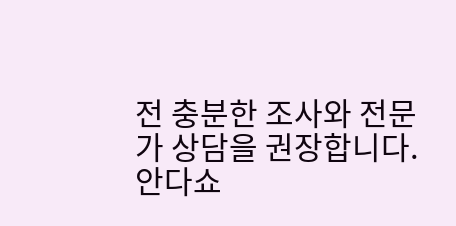전 충분한 조사와 전문가 상담을 권장합니다.
안다쇼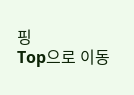핑
Top으로 이동